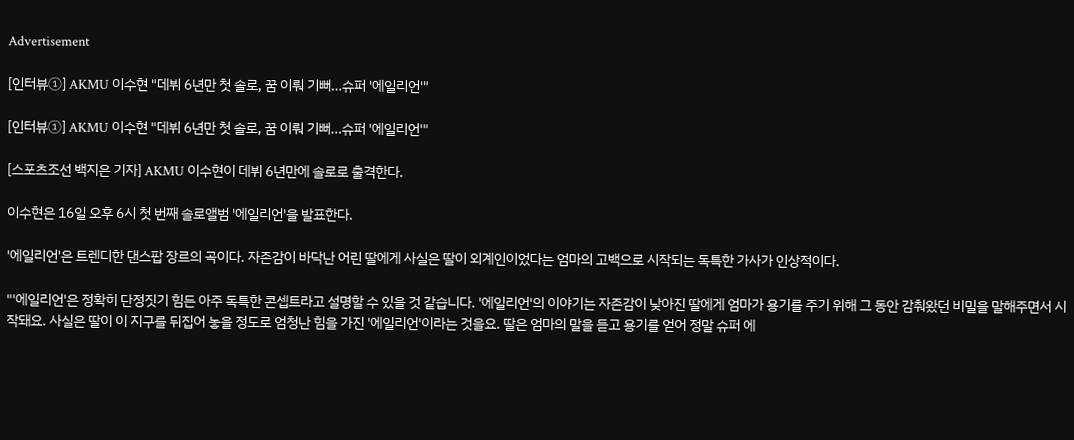Advertisement

[인터뷰①] AKMU 이수현 "데뷔 6년만 첫 솔로, 꿈 이뤄 기뻐…슈퍼 '에일리언'"

[인터뷰①] AKMU 이수현 "데뷔 6년만 첫 솔로, 꿈 이뤄 기뻐…슈퍼 '에일리언'"

[스포츠조선 백지은 기자] AKMU 이수현이 데뷔 6년만에 솔로로 출격한다.

이수현은 16일 오후 6시 첫 번째 솔로앨범 '에일리언'을 발표한다.

'에일리언'은 트렌디한 댄스팝 장르의 곡이다. 자존감이 바닥난 어린 딸에게 사실은 딸이 외계인이었다는 엄마의 고백으로 시작되는 독특한 가사가 인상적이다.

"'에일리언'은 정확히 단정짓기 힘든 아주 독특한 콘셉트라고 설명할 수 있을 것 같습니다. '에일리언'의 이야기는 자존감이 낮아진 딸에게 엄마가 용기를 주기 위해 그 동안 감춰왔던 비밀을 말해주면서 시작돼요. 사실은 딸이 이 지구를 뒤집어 놓을 정도로 엄청난 힘을 가진 '에일리언'이라는 것을요. 딸은 엄마의 말을 듣고 용기를 얻어 정말 슈퍼 에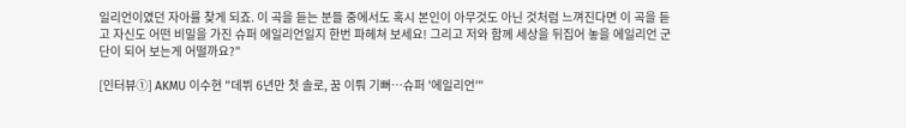일리언이였던 자아를 찾게 되죠. 이 곡을 듣는 분들 중에서도 혹시 본인이 아무것도 아닌 것처럼 느껴진다면 이 곡을 듣고 자신도 어떤 비밀을 가진 슈퍼 에일리언일지 한번 파헤쳐 보세요! 그리고 저와 함께 세상을 뒤집어 놓을 에일리언 군단이 되어 보는게 어떨까요?"

[인터뷰①] AKMU 이수현 "데뷔 6년만 첫 솔로, 꿈 이뤄 기뻐…슈퍼 '에일리언'"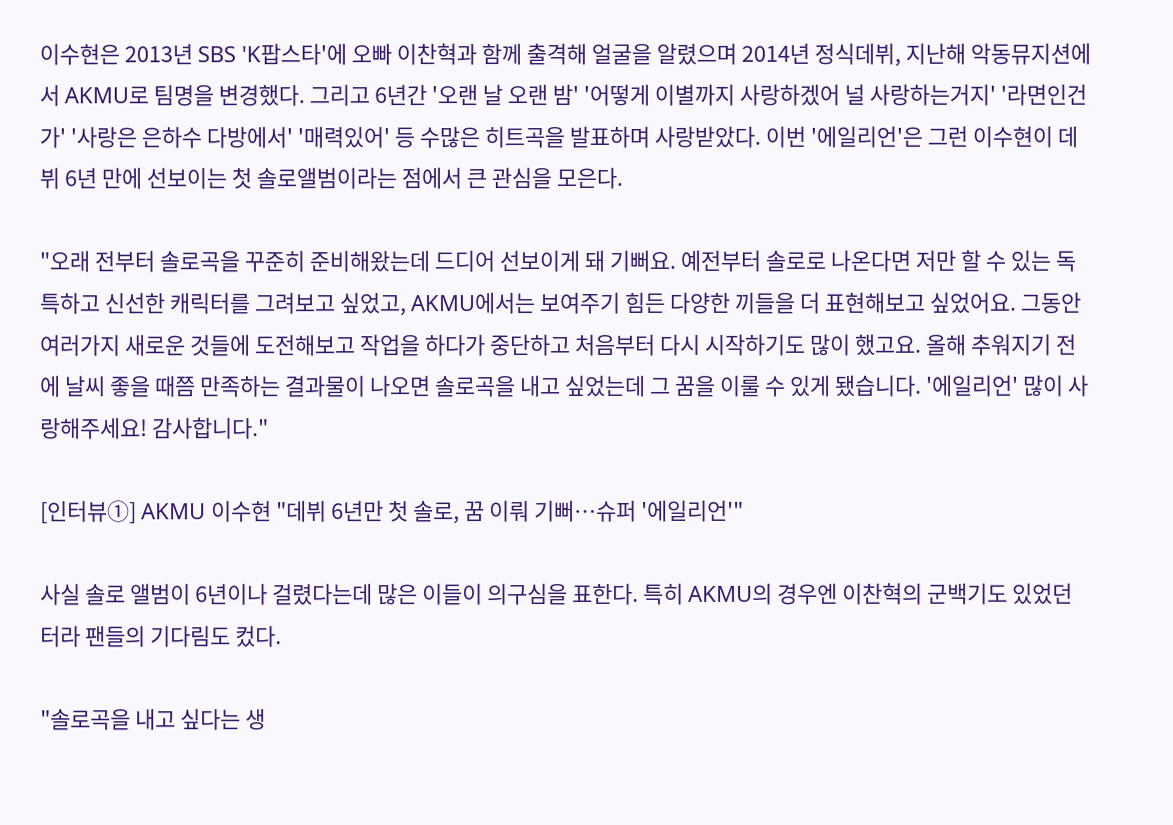이수현은 2013년 SBS 'K팝스타'에 오빠 이찬혁과 함께 출격해 얼굴을 알렸으며 2014년 정식데뷔, 지난해 악동뮤지션에서 AKMU로 팀명을 변경했다. 그리고 6년간 '오랜 날 오랜 밤' '어떻게 이별까지 사랑하겠어 널 사랑하는거지' '라면인건가' '사랑은 은하수 다방에서' '매력있어' 등 수많은 히트곡을 발표하며 사랑받았다. 이번 '에일리언'은 그런 이수현이 데뷔 6년 만에 선보이는 첫 솔로앨범이라는 점에서 큰 관심을 모은다.

"오래 전부터 솔로곡을 꾸준히 준비해왔는데 드디어 선보이게 돼 기뻐요. 예전부터 솔로로 나온다면 저만 할 수 있는 독특하고 신선한 캐릭터를 그려보고 싶었고, AKMU에서는 보여주기 힘든 다양한 끼들을 더 표현해보고 싶었어요. 그동안 여러가지 새로운 것들에 도전해보고 작업을 하다가 중단하고 처음부터 다시 시작하기도 많이 했고요. 올해 추워지기 전에 날씨 좋을 때쯤 만족하는 결과물이 나오면 솔로곡을 내고 싶었는데 그 꿈을 이룰 수 있게 됐습니다. '에일리언' 많이 사랑해주세요! 감사합니다."

[인터뷰①] AKMU 이수현 "데뷔 6년만 첫 솔로, 꿈 이뤄 기뻐…슈퍼 '에일리언'"

사실 솔로 앨범이 6년이나 걸렸다는데 많은 이들이 의구심을 표한다. 특히 AKMU의 경우엔 이찬혁의 군백기도 있었던 터라 팬들의 기다림도 컸다.

"솔로곡을 내고 싶다는 생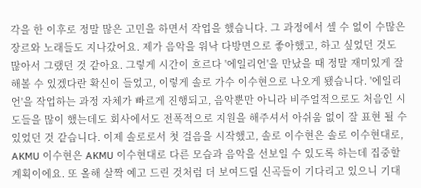각을 한 이후로 정말 많은 고민을 하면서 작업을 했습니다. 그 과정에서 셀 수 없이 수많은 장르와 노래들도 지나갔어요. 제가 음악을 워낙 다방면으로 좋아했고, 하고 싶었던 것도 많아서 그랬던 것 같아요. 그렇게 시간이 흐르다 '에일리언'을 만났을 때 정말 재미있게 잘 해볼 수 있겠다란 확신이 들었고, 이렇게 솔로 가수 이수현으로 나오게 됐습니다. '에일리언'을 작업하는 과정 자체가 빠르게 진행되고, 음악뿐만 아니라 비주얼적으로도 처음인 시도들을 많이 했는데도 회사에서도 전폭적으로 지원을 해주셔서 아쉬움 없이 잘 표현 될 수 있었던 것 같습니다. 이제 솔로로서 첫 걸음을 시작했고, 솔로 이수현은 솔로 이수현대로, AKMU 이수현은 AKMU 이수현대로 다른 모습과 음악을 선보일 수 있도록 하는데 집중할 계획이에요. 또 올해 살짝 예고 드린 것처럼 더 보여드릴 신곡들이 기다리고 있으니 기대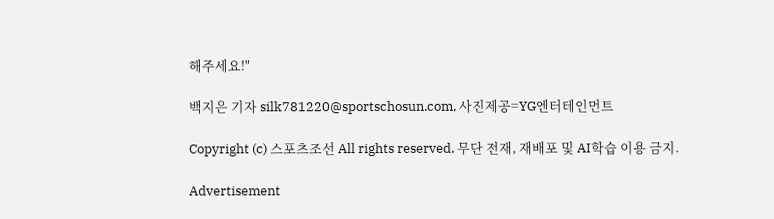해주세요!"

백지은 기자 silk781220@sportschosun.com, 사진제공=YG엔터테인먼트

Copyright (c) 스포츠조선 All rights reserved. 무단 전재, 재배포 및 AI학습 이용 금지.

Advertisement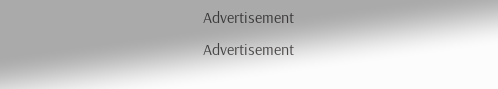Advertisement
Advertisement